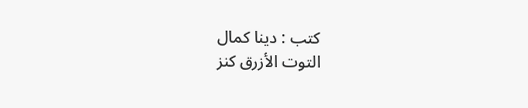كتب : دينا كمال
التوت الأزرق كنز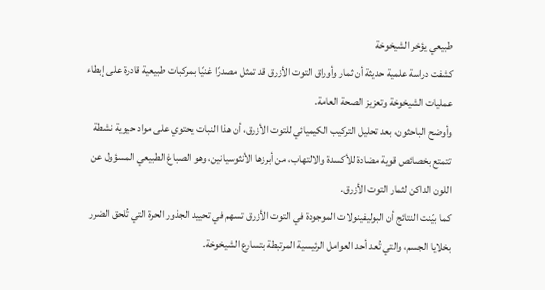طبيعي يؤخر الشيخوخة
كشفت دراسة علمية حديثة أن ثمار وأوراق التوت الأزرق قد تمثل مصدرًا غنيًا بمركبات طبيعية قادرة على إبطاء عمليات الشيخوخة وتعزيز الصحة العامة.
وأوضح الباحثون، بعد تحليل التركيب الكيميائي للتوت الأزرق، أن هذا النبات يحتوي على مواد حيوية نشطة تتمتع بخصائص قوية مضادة للأكسدة والالتهاب، من أبرزها الأنثوسيانين، وهو الصباغ الطبيعي المسؤول عن اللون الداكن لثمار التوت الأزرق.
كما بيّنت النتائج أن البوليفينولات الموجودة في التوت الأزرق تسهم في تحييد الجذور الحرة التي تُلحق الضرر بخلايا الجسم، والتي تُعد أحد العوامل الرئيسية المرتبطة بتسارع الشيخوخة.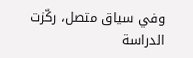وفي سياق متصل، ركّزت الدراسة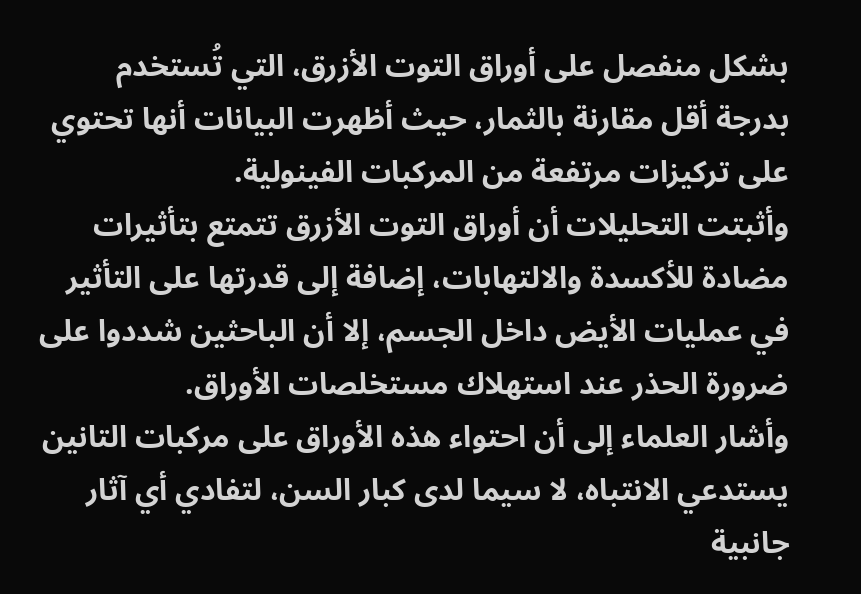بشكل منفصل على أوراق التوت الأزرق، التي تُستخدم بدرجة أقل مقارنة بالثمار، حيث أظهرت البيانات أنها تحتوي على تركيزات مرتفعة من المركبات الفينولية.
وأثبتت التحليلات أن أوراق التوت الأزرق تتمتع بتأثيرات مضادة للأكسدة والالتهابات، إضافة إلى قدرتها على التأثير في عمليات الأيض داخل الجسم، إلا أن الباحثين شددوا على ضرورة الحذر عند استهلاك مستخلصات الأوراق.
وأشار العلماء إلى أن احتواء هذه الأوراق على مركبات التانين يستدعي الانتباه، لا سيما لدى كبار السن، لتفادي أي آثار جانبية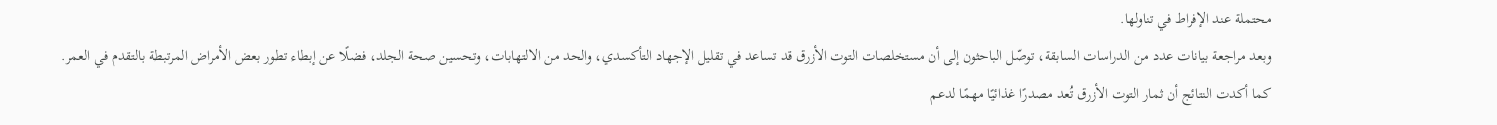محتملة عند الإفراط في تناولها.
وبعد مراجعة بيانات عدد من الدراسات السابقة، توصّل الباحثون إلى أن مستخلصات التوت الأزرق قد تساعد في تقليل الإجهاد التأكسدي، والحد من الالتهابات، وتحسين صحة الجلد، فضلًا عن إبطاء تطور بعض الأمراض المرتبطة بالتقدم في العمر.
كما أكدت النتائج أن ثمار التوت الأزرق تُعد مصدرًا غذائيًا مهمًا لدعم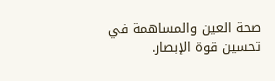صحة العين والمساهمة في تحسين قوة الإبصار.